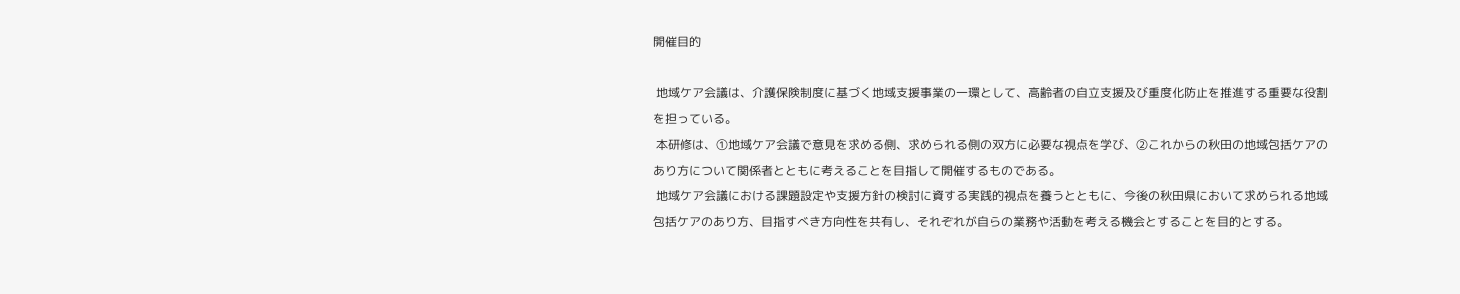開催目的

 地域ケア会議は、介護保険制度に基づく地域支援事業の一環として、高齢者の自立支援及び重度化防止を推進する重要な役割を担っている。
 本研修は、①地域ケア会議で意見を求める側、求められる側の双方に必要な視点を学び、②これからの秋田の地域包括ケアのあり方について関係者とともに考えることを目指して開催するものである。
 地域ケア会議における課題設定や支援方針の検討に資する実践的視点を養うとともに、今後の秋田県において求められる地域包括ケアのあり方、目指すべき方向性を共有し、それぞれが自らの業務や活動を考える機会とすることを目的とする。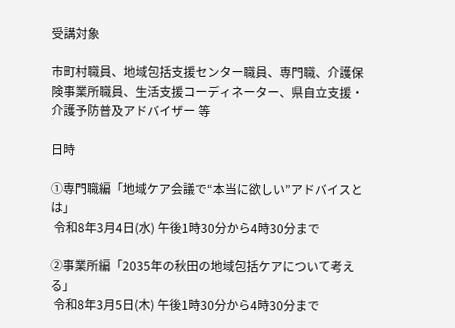受講対象

市町村職員、地域包括支援センター職員、専門職、介護保険事業所職員、生活支援コーディネーター、県自立支援・介護予防普及アドバイザー 等

日時

①専門職編「地域ケア会議で“本当に欲しい”アドバイスとは」
 令和8年3月4日(水) 午後1時30分から4時30分まで

②事業所編「2035年の秋田の地域包括ケアについて考える」
 令和8年3月5日(木) 午後1時30分から4時30分まで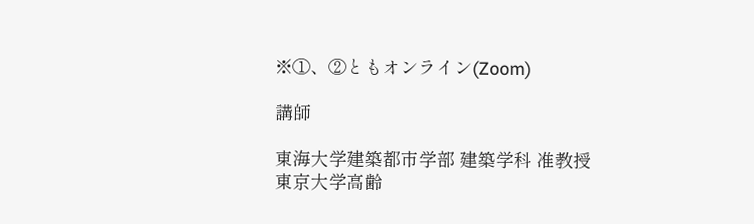※①、②ともオンライン(Zoom)

講師

東海大学建築都市学部 建築学科 准教授
東京大学高齢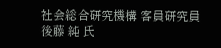社会総合研究機構 客員研究員 後藤 純 氏